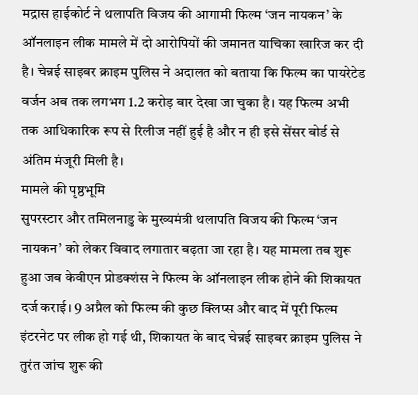मद्रास हाईकोर्ट ने थलापति विजय की आगामी फिल्म ‘जन नायकन’ के ऑनलाइन लीक मामले में दो आरोपियों की जमानत याचिका खारिज कर दी है। चेन्नई साइबर क्राइम पुलिस ने अदालत को बताया कि फिल्म का पायरेटेड वर्जन अब तक लगभग 1.2 करोड़ बार देखा जा चुका है। यह फिल्म अभी तक आधिकारिक रूप से रिलीज नहीं हुई है और न ही इसे सेंसर बोर्ड से अंतिम मंजूरी मिली है।
मामले की पृष्ठभूमि
सुपरस्टार और तमिलनाडु के मुख्यमंत्री थलापति विजय की फिल्म ‘जन नायकन’ को लेकर विवाद लगातार बढ़ता जा रहा है। यह मामला तब शुरू हुआ जब केवीएन प्रोडक्शंस ने फिल्म के ऑनलाइन लीक होने की शिकायत दर्ज कराई। 9 अप्रैल को फिल्म की कुछ क्लिप्स और बाद में पूरी फिल्म इंटरनेट पर लीक हो गई थी, शिकायत के बाद चेन्नई साइबर क्राइम पुलिस ने तुरंत जांच शुरू की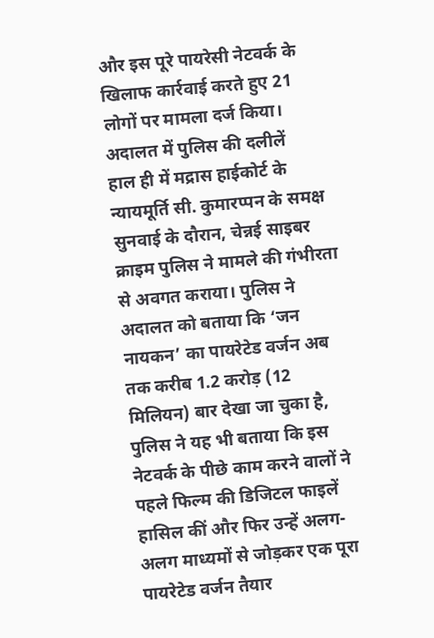और इस पूरे पायरेसी नेटवर्क के खिलाफ कार्रवाई करते हुए 21 लोगों पर मामला दर्ज किया।
अदालत में पुलिस की दलीलें
हाल ही में मद्रास हाईकोर्ट के न्यायमूर्ति सी. कुमारप्पन के समक्ष सुनवाई के दौरान, चेन्नई साइबर क्राइम पुलिस ने मामले की गंभीरता से अवगत कराया। पुलिस ने अदालत को बताया कि ‘जन नायकन’ का पायरेटेड वर्जन अब तक करीब 1.2 करोड़ (12 मिलियन) बार देखा जा चुका है, पुलिस ने यह भी बताया कि इस नेटवर्क के पीछे काम करने वालों ने पहले फिल्म की डिजिटल फाइलें हासिल कीं और फिर उन्हें अलग-अलग माध्यमों से जोड़कर एक पूरा पायरेटेड वर्जन तैयार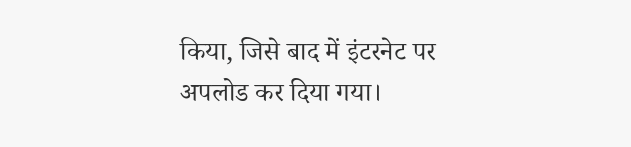किया, जिसे बाद में इंटरनेट पर अपलोड कर दिया गया।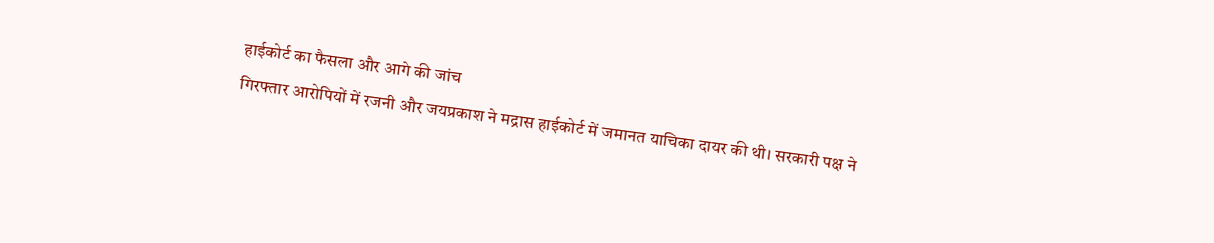हाईकोर्ट का फैसला और आगे की जांच
गिरफ्तार आरोपियों में रजनी और जयप्रकाश ने मद्रास हाईकोर्ट में जमानत याचिका दायर की थी। सरकारी पक्ष ने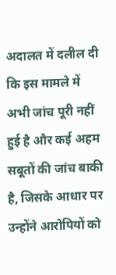अदालत में दलील दी कि इस मामले में अभी जांच पूरी नहीं हुई है और कई अहम सबूतों की जांच बाकी है, जिसके आधार पर उन्होंने आरोपियों को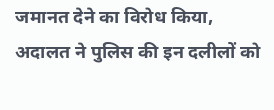जमानत देने का विरोध किया, अदालत ने पुलिस की इन दलीलों को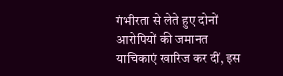गंभीरता से लेते हुए दोनों आरोपियों की जमानत याचिकाएं खारिज कर दीं, इस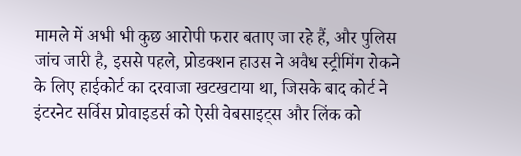मामले में अभी भी कुछ आरोपी फरार बताए जा रहे हैं, और पुलिस जांच जारी है, इससे पहले, प्रोडक्शन हाउस ने अवैध स्ट्रीमिंग रोकने के लिए हाईकोर्ट का दरवाजा खटखटाया था, जिसके बाद कोर्ट ने इंटरनेट सर्विस प्रोवाइडर्स को ऐसी वेबसाइट्स और लिंक को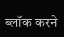ब्लॉक करने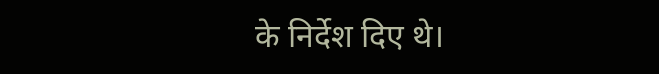के निर्देश दिए थे।